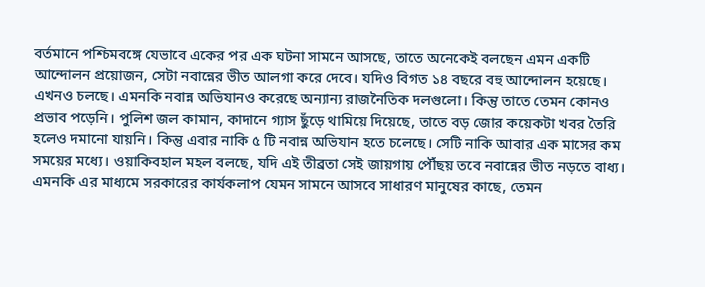বর্তমানে পশ্চিমবঙ্গে যেভাবে একের পর এক ঘটনা সামনে আসছে, তাতে অনেকেই বলছেন এমন একটি আন্দোলন প্রয়োজন, সেটা নবান্নের ভীত আলগা করে দেবে। যদিও বিগত ১৪ বছরে বহু আন্দোলন হয়েছে। এখনও চলছে। এমনকি নবান্ন অভিযানও করেছে অন্যান্য রাজনৈতিক দলগুলো। কিন্তু তাতে তেমন কোনও প্রভাব পড়েনি। পুলিশ জল কামান, কাদানে গ্যাস ছুঁড়ে থামিয়ে দিয়েছে, তাতে বড় জোর কয়েকটা খবর তৈরি হলেও দমানো যায়নি। কিন্তু এবার নাকি ৫ টি নবান্ন অভিযান হতে চলেছে। সেটি নাকি আবার এক মাসের কম সময়ের মধ্যে। ওয়াকিবহাল মহল বলছে, যদি এই তীব্রতা সেই জায়গায় পৌঁছয় তবে নবান্নের ভীত নড়তে বাধ্য। এমনকি এর মাধ্যমে সরকারের কার্যকলাপ যেমন সামনে আসবে সাধারণ মানুষের কাছে, তেমন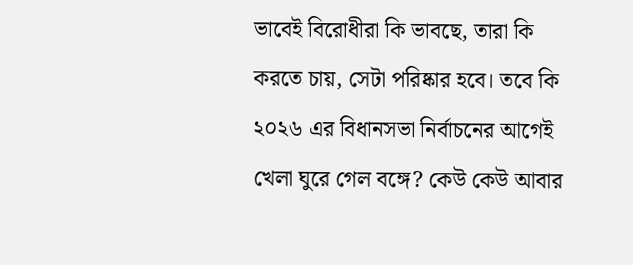ভাবেই বিরোধীরা কি ভাবছে, তারা কি করতে চায়, সেটা পরিষ্কার হবে। তবে কি ২০২৬ এর বিধানসভা নির্বাচনের আগেই খেলা ঘুরে গেল বঙ্গে? কেউ কেউ আবার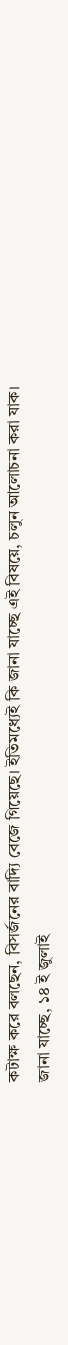কটাক্ষ করে বলছেন, বিসর্জনের বাদ্যি বেজে গিয়েছে। ইতিমধ্যেই কি জানা যাচ্ছে এই বিষয়ে, চলুন আলোচনা করা যাক।
জানা যাচ্ছে, ১৪ ই জুলাই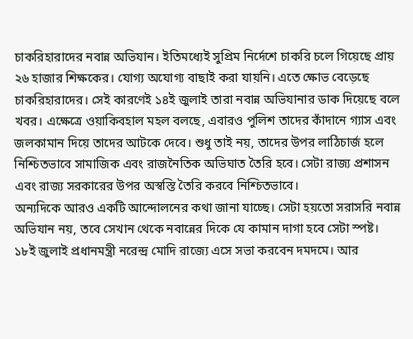চাকরিহারাদের নবান্ন অভিযান। ইতিমধ্যেই সুপ্রিম নির্দেশে চাকরি চলে গিয়েছে প্রায় ২৬ হাজার শিক্ষকের। যোগ্য অযোগ্য বাছাই করা যায়নি। এতে ক্ষোভ বেড়েছে চাকরিহারাদের। সেই কারণেই ১৪ই জুলাই তারা নবান্ন অভিযানার ডাক দিয়েছে বলে খবর। এক্ষেত্রে ওয়াকিবহাল মহল বলছে, এবারও পুলিশ তাদের কাঁদানে গ্যাস এবং জলকামান দিয়ে তাদের আটকে দেবে। শুধু তাই নয়, তাদের উপর লাঠিচার্জ হলে নিশ্চিতভাবে সামাজিক এবং রাজনৈতিক অভিঘাত তৈরি হবে। সেটা রাজ্য প্রশাসন এবং রাজ্য সরকারের উপর অস্বস্তি তৈরি করবে নিশ্চিতভাবে।
অন্যদিকে আরও একটি আন্দোলনের কথা জানা যাচ্ছে। সেটা হয়তো সরাসরি নবান্ন অভিযান নয়, তবে সেখান থেকে নবান্নের দিকে যে কামান দাগা হবে সেটা স্পষ্ট। ১৮ই জুলাই প্রধানমন্ত্রী নরেন্দ্র মোদি রাজ্যে এসে সভা করবেন দমদমে। আর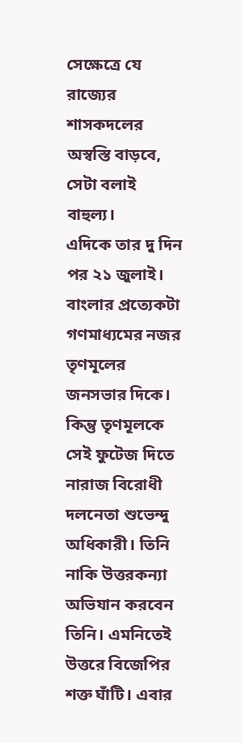সেক্ষেত্রে যে রাজ্যের শাসকদলের অস্বস্তি বাড়বে, সেটা বলাই বাহুল্য।
এদিকে তার দু দিন পর ২১ জুলাই। বাংলার প্রত্যেকটা গণমাধ্যমের নজর তৃণমূলের জনসভার দিকে। কিন্তু তৃণমূলকে সেই ফুটেজ দিতে নারাজ বিরোধী দলনেতা শুভেন্দু অধিকারী। তিনি নাকি উত্তরকন্যা অভিযান করবেন তিনি। এমনিতেই উত্তরে বিজেপির শক্ত ঘাঁটি। এবার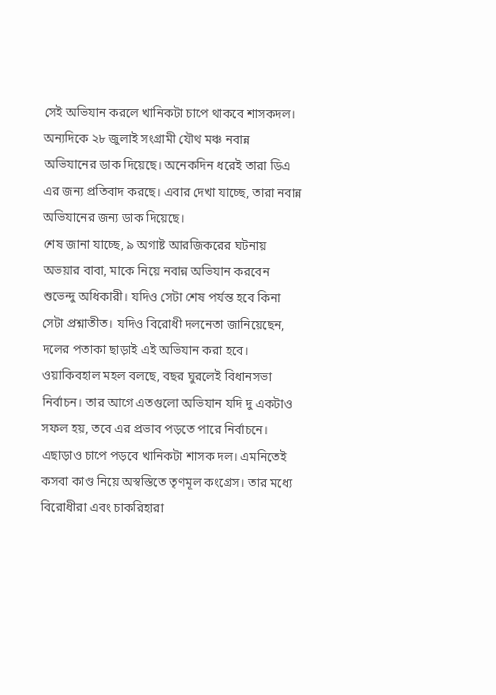সেই অভিযান করলে খানিকটা চাপে থাকবে শাসকদল।
অন্যদিকে ২৮ জুলাই সংগ্রামী যৌথ মঞ্চ নবান্ন অভিযানের ডাক দিয়েছে। অনেকদিন ধরেই তারা ডিএ এর জন্য প্রতিবাদ করছে। এবার দেখা যাচ্ছে, তারা নবান্ন অভিযানের জন্য ডাক দিয়েছে।
শেষ জানা যাচ্ছে, ৯ অগাষ্ট আরজিকরের ঘটনায় অভয়ার বাবা, মাকে নিয়ে নবান্ন অভিযান করবেন শুভেন্দু অধিকারী। যদিও সেটা শেষ পর্যন্ত হবে কিনা সেটা প্রশ্নাতীত। যদিও বিরোধী দলনেতা জানিয়েছেন, দলের পতাকা ছাড়াই এই অভিযান করা হবে।
ওয়াকিবহাল মহল বলছে, বছর ঘুরলেই বিধানসভা নির্বাচন। তার আগে এতগুলো অভিযান যদি দু একটাও সফল হয়, তবে এর প্রভাব পড়তে পারে নির্বাচনে। এছাড়াও চাপে পড়বে খানিকটা শাসক দল। এমনিতেই কসবা কাণ্ড নিয়ে অস্বস্তিতে তৃণমূল কংগ্রেস। তার মধ্যে বিরোধীরা এবং চাকরিহারা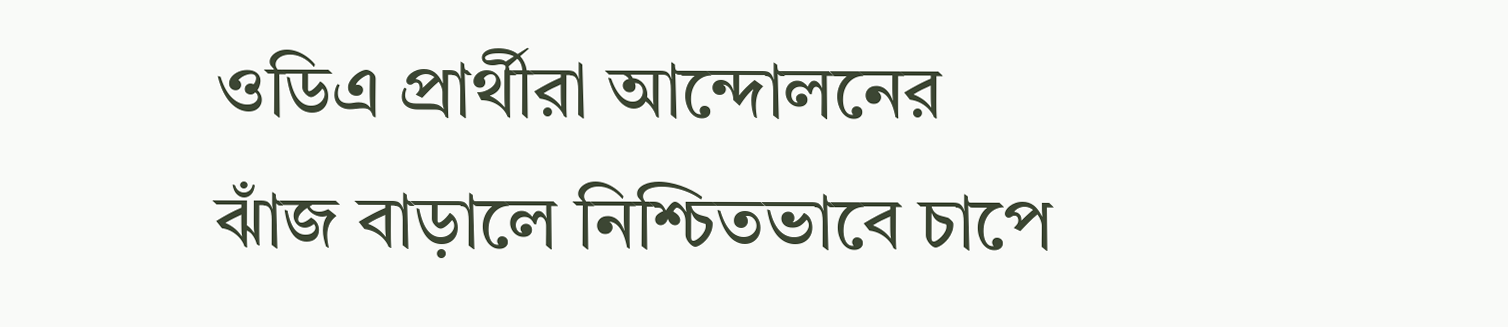ওডিএ প্রার্থীরা আন্দোলনের ঝাঁজ বাড়ালে নিশ্চিতভাবে চাপে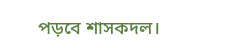পড়বে শাসকদল।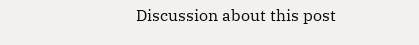Discussion about this post